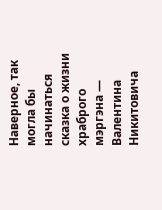Наверное, так могла бы начинаться сказка о жизни храброго мэргэна — Валентина Никитовича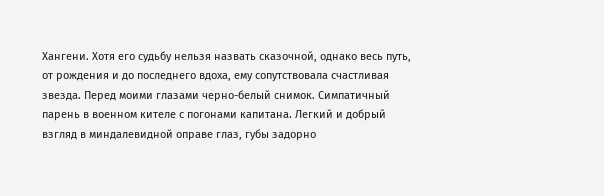Хангени. Хотя его судьбу нельзя назвать сказочной, однако весь путь, от рождения и до последнего вдоха, ему сопутствовала счастливая звезда. Перед моими глазами черно-белый снимок. Симпатичный парень в военном кителе с погонами капитана. Легкий и добрый взгляд в миндалевидной оправе глаз, губы задорно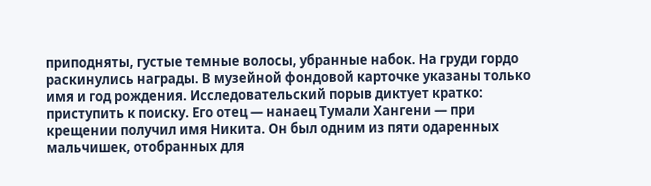приподняты, густые темные волосы, убранные набок. На груди гордо раскинулись награды. В музейной фондовой карточке указаны только имя и год рождения. Исследовательский порыв диктует кратко: приступить к поиску. Его отец — нанаец Тумали Хангени — при крещении получил имя Никита. Он был одним из пяти одаренных мальчишек, отобранных для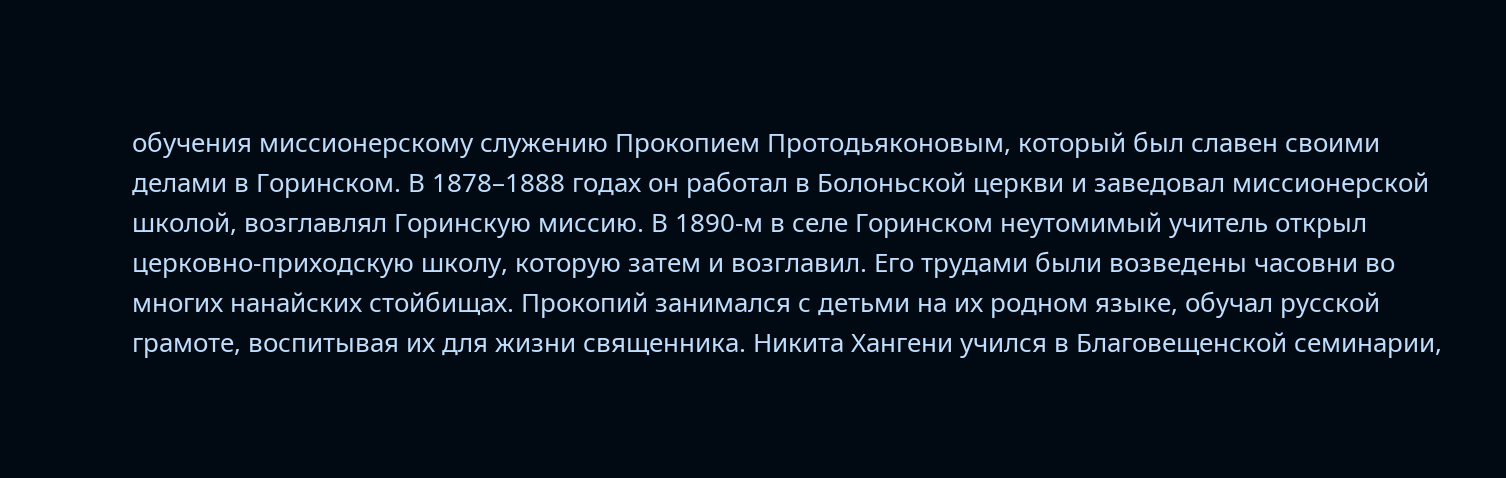обучения миссионерскому служению Прокопием Протодьяконовым, который был славен своими делами в Горинском. В 1878–1888 годах он работал в Болоньской церкви и заведовал миссионерской школой, возглавлял Горинскую миссию. В 1890-м в селе Горинском неутомимый учитель открыл церковно-приходскую школу, которую затем и возглавил. Его трудами были возведены часовни во многих нанайских стойбищах. Прокопий занимался с детьми на их родном языке, обучал русской грамоте, воспитывая их для жизни священника. Никита Хангени учился в Благовещенской семинарии,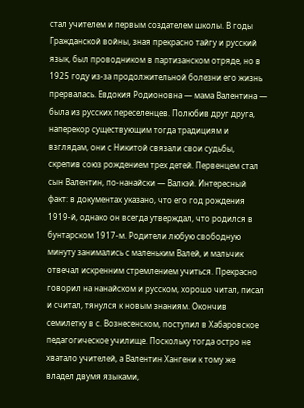стал учителем и первым создателем школы. В годы Гражданской войны, зная прекрасно тайгу и русский язык, был проводником в партизанском отряде, но в 1925 году из-за продолжительной болезни его жизнь прервалась. Евдокия Родионовна — мама Валентина — была из русских переселенцев. Полюбив друг друга, наперекор существующим тогда традициям и взглядам, они с Никитой связали свои судьбы, скрепив союз рождением трех детей. Первенцем стал сын Валентин, по-нанайски — Валкэй. Интересный факт: в документах указано, что его год рождения 1919-й, однако он всегда утверждал, что родился в бунтарском 1917-м. Родители любую свободную минуту занимались с маленьким Валей, и мальчик отвечал искренним стремлением учиться. Прекрасно говорил на нанайском и русском, хорошо читал, писал и считал, тянулся к новым знаниям. Окончив семилетку в с. Вознесенском, поступил в Хабаровское педагогическое училище. Поскольку тогда остро не хватало учителей, а Валентин Хангени к тому же владел двумя языками,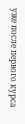уже после первого курса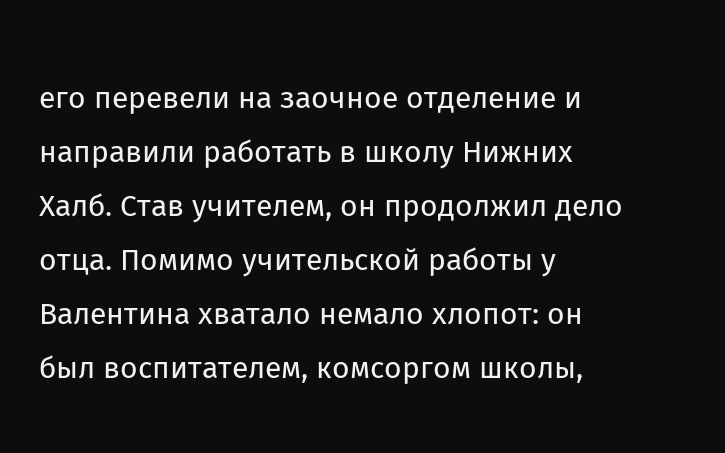его перевели на заочное отделение и направили работать в школу Нижних Халб. Став учителем, он продолжил дело отца. Помимо учительской работы у Валентина хватало немало хлопот: он был воспитателем, комсоргом школы,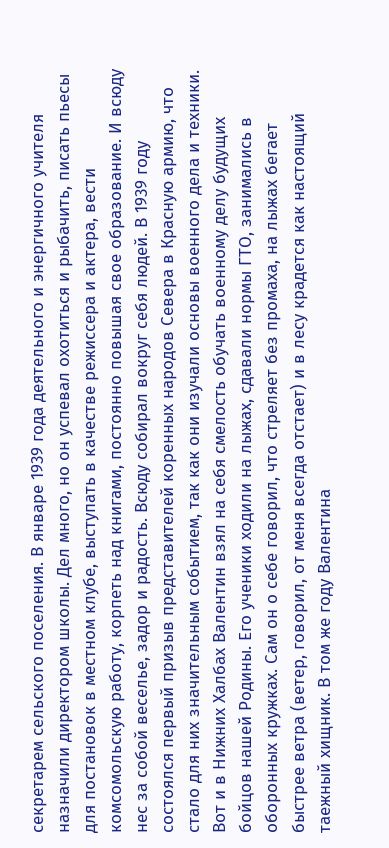секретарем сельского поселения. В январе 1939 года деятельного и энергичного учителя назначили директором школы. Дел много, но он успевал охотиться и рыбачить, писать пьесы для постановок в местном клубе, выступать в качестве режиссера и актера, вести комсомольскую работу, корпеть над книгами, постоянно повышая свое образование. И всюду нес за собой веселье, задор и радость. Всюду собирал вокруг себя людей. В 1939 году состоялся первый призыв представителей коренных народов Севера в Красную армию, что стало для них значительным событием, так как они изучали основы военного дела и техники. Вот и в Нижних Халбах Валентин взял на себя смелость обучать военному делу будущих бойцов нашей Родины. Его ученики ходили на лыжах, сдавали нормы ГТО, занимались в оборонных кружках. Сам он о себе говорил, что стреляет без промаха, на лыжах бегает быстрее ветра (ветер, говорил, от меня всегда отстает) и в лесу крадется как настоящий таежный хищник. В том же году Валентина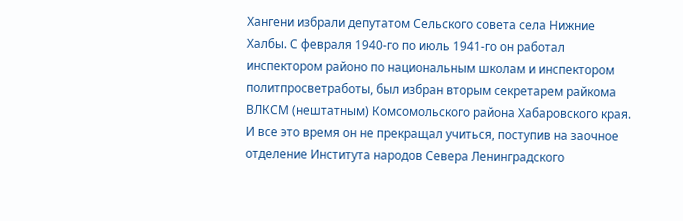Хангени избрали депутатом Сельского совета села Нижние Халбы. С февраля 1940-го по июль 1941-го он работал инспектором районо по национальным школам и инспектором политпросветработы, был избран вторым секретарем райкома ВЛКСМ (нештатным) Комсомольского района Хабаровского края. И все это время он не прекращал учиться, поступив на заочное отделение Института народов Севера Ленинградского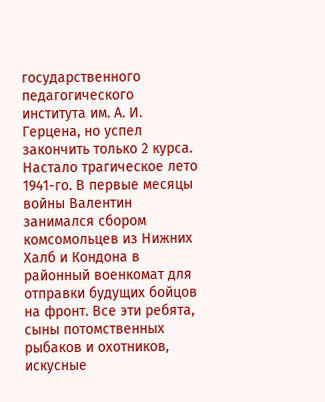государственного педагогического института им. А. И. Герцена, но успел закончить только 2 курса. Настало трагическое лето 1941-го. В первые месяцы войны Валентин занимался сбором комсомольцев из Нижних Халб и Кондона в районный военкомат для отправки будущих бойцов на фронт. Все эти ребята, сыны потомственных рыбаков и охотников, искусные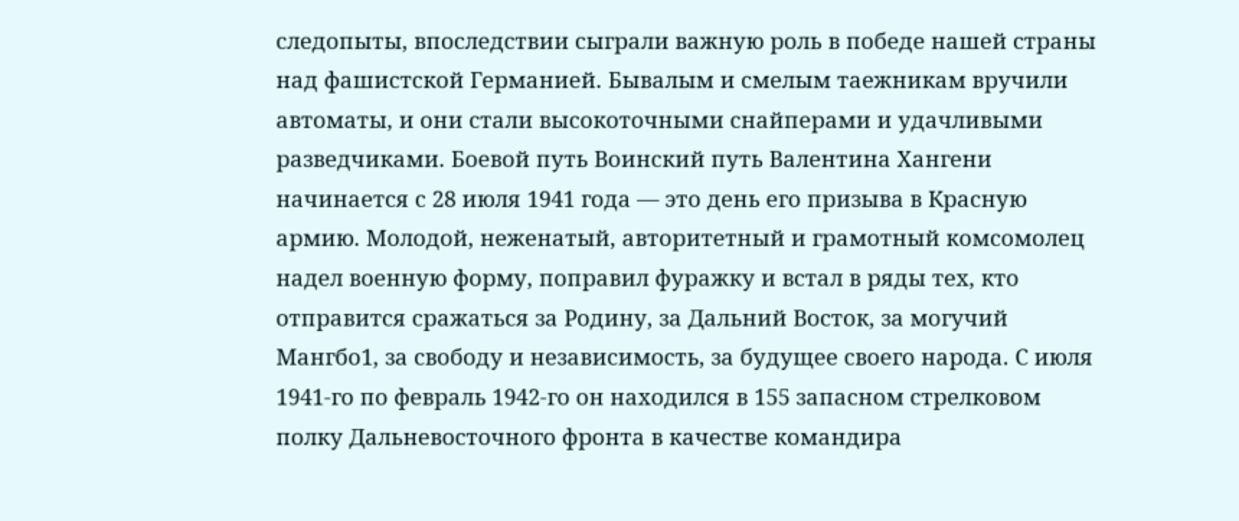следопыты, впоследствии сыграли важную роль в победе нашей страны над фашистской Германией. Бывалым и смелым таежникам вручили автоматы, и они стали высокоточными снайперами и удачливыми разведчиками. Боевой путь Воинский путь Валентина Хангени начинается с 28 июля 1941 года — это день его призыва в Красную армию. Молодой, неженатый, авторитетный и грамотный комсомолец надел военную форму, поправил фуражку и встал в ряды тех, кто отправится сражаться за Родину, за Дальний Восток, за могучий Мангбо1, за свободу и независимость, за будущее своего народа. С июля 1941-го по февраль 1942-го он находился в 155 запасном стрелковом полку Дальневосточного фронта в качестве командира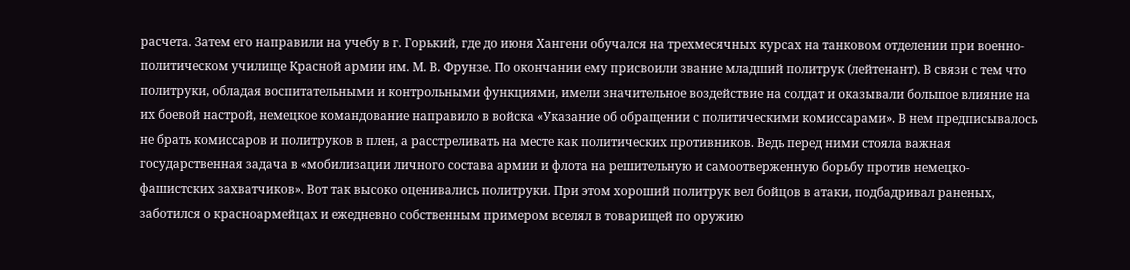расчета. Затем его направили на учебу в г. Горький, где до июня Хангени обучался на трехмесячных курсах на танковом отделении при военно-политическом училище Красной армии им. М. В. Фрунзе. По окончании ему присвоили звание младший политрук (лейтенант). В связи с тем что политруки, обладая воспитательными и контрольными функциями, имели значительное воздействие на солдат и оказывали большое влияние на их боевой настрой, немецкое командование направило в войска «Указание об обращении с политическими комиссарами». В нем предписывалось не брать комиссаров и политруков в плен, а расстреливать на месте как политических противников. Ведь перед ними стояла важная государственная задача в «мобилизации личного состава армии и флота на решительную и самоотверженную борьбу против немецко-фашистских захватчиков». Вот так высоко оценивались политруки. При этом хороший политрук вел бойцов в атаки, подбадривал раненых, заботился о красноармейцах и ежедневно собственным примером вселял в товарищей по оружию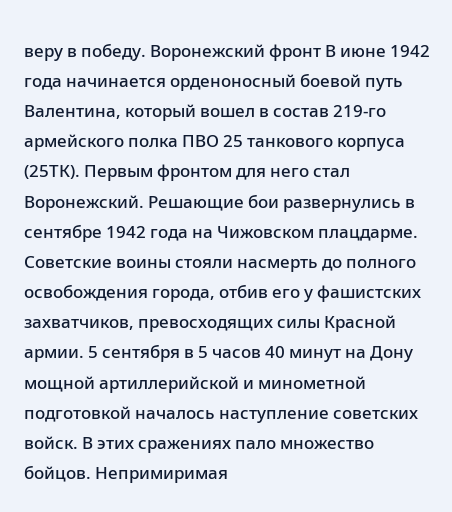веру в победу. Воронежский фронт В июне 1942 года начинается орденоносный боевой путь Валентина, который вошел в состав 219-го армейского полка ПВО 25 танкового корпуса (25ТК). Первым фронтом для него стал Воронежский. Решающие бои развернулись в сентябре 1942 года на Чижовском плацдарме. Советские воины стояли насмерть до полного освобождения города, отбив его у фашистских захватчиков, превосходящих силы Красной армии. 5 сентября в 5 часов 40 минут на Дону мощной артиллерийской и минометной подготовкой началось наступление советских войск. В этих сражениях пало множество бойцов. Непримиримая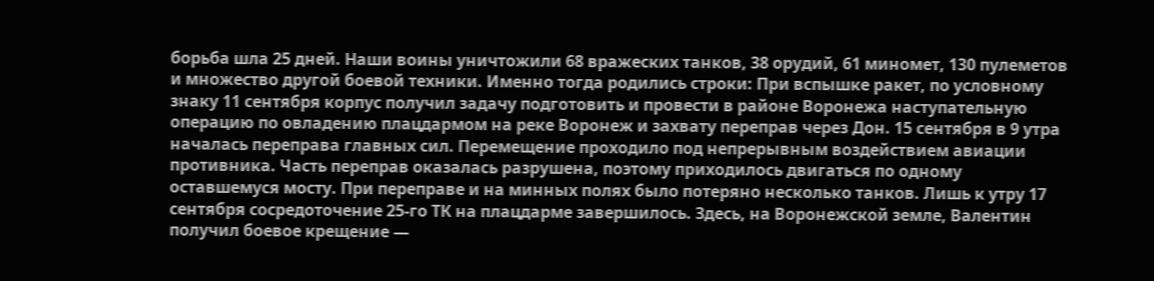борьба шла 25 дней. Наши воины уничтожили 68 вражеских танков, 38 орудий, 61 миномет, 130 пулеметов и множество другой боевой техники. Именно тогда родились строки: При вспышке ракет, по условному знаку 11 сентября корпус получил задачу подготовить и провести в районе Воронежа наступательную операцию по овладению плацдармом на реке Воронеж и захвату переправ через Дон. 15 сентября в 9 утра началась переправа главных сил. Перемещение проходило под непрерывным воздействием авиации противника. Часть переправ оказалась разрушена, поэтому приходилось двигаться по одному оставшемуся мосту. При переправе и на минных полях было потеряно несколько танков. Лишь к утру 17 сентября сосредоточение 25-го ТК на плацдарме завершилось. Здесь, на Воронежской земле, Валентин получил боевое крещение —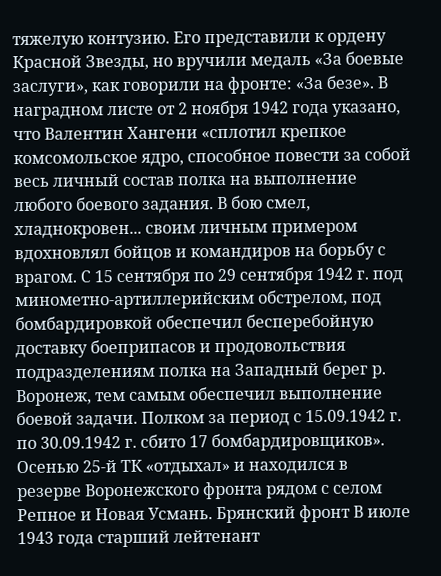тяжелую контузию. Его представили к ордену Красной Звезды, но вручили медаль «За боевые заслуги», как говорили на фронте: «За безе». В наградном листе от 2 ноября 1942 года указано, что Валентин Хангени «сплотил крепкое комсомольское ядро, способное повести за собой весь личный состав полка на выполнение любого боевого задания. В бою смел, хладнокровен... своим личным примером вдохновлял бойцов и командиров на борьбу с врагом. С 15 сентября по 29 сентября 1942 г. под минометно-артиллерийским обстрелом, под бомбардировкой обеспечил бесперебойную доставку боеприпасов и продовольствия подразделениям полка на Западный берег р. Воронеж, тем самым обеспечил выполнение боевой задачи. Полком за период с 15.09.1942 г. по 30.09.1942 г. сбито 17 бомбардировщиков». Осенью 25-й ТК «отдыхал» и находился в резерве Воронежского фронта рядом с селом Репное и Новая Усмань. Брянский фронт В июле 1943 года старший лейтенант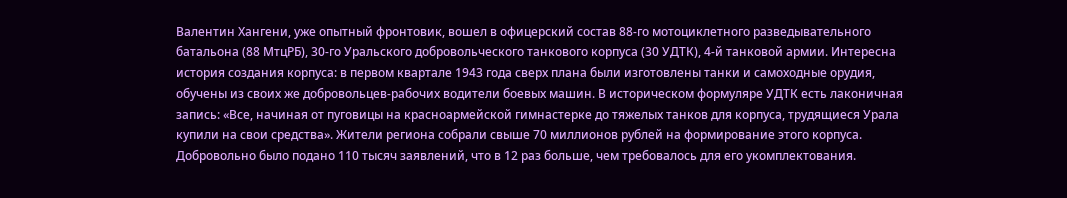Валентин Хангени, уже опытный фронтовик, вошел в офицерский состав 88-го мотоциклетного разведывательного батальона (88 МтцРБ), 30-го Уральского добровольческого танкового корпуса (30 УДТК), 4-й танковой армии. Интересна история создания корпуса: в первом квартале 1943 года сверх плана были изготовлены танки и самоходные орудия, обучены из своих же добровольцев-рабочих водители боевых машин. В историческом формуляре УДТК есть лаконичная запись: «Все, начиная от пуговицы на красноармейской гимнастерке до тяжелых танков для корпуса, трудящиеся Урала купили на свои средства». Жители региона собрали свыше 70 миллионов рублей на формирование этого корпуса. Добровольно было подано 110 тысяч заявлений, что в 12 раз больше, чем требовалось для его укомплектования.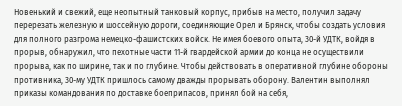Новенький и свежий, еще неопытный танковый корпус, прибыв на место, получил задачу перерезать железную и шоссейную дороги, соединяющие Орел и Брянск, чтобы создать условия для полного разгрома немецко-фашистских войск. Не имея боевого опыта, 30-й УДТК, войдя в прорыв, обнаружил, что пехотные части 11-й гвардейской армии до конца не осуществили прорыва, как по ширине, так и по глубине. Чтобы действовать в оперативной глубине обороны противника, 30-му УДТК пришлось самому дважды прорывать оборону. Валентин выполнял приказы командования по доставке боеприпасов, принял бой на себя,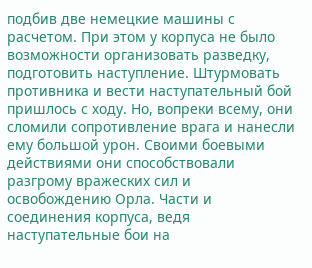подбив две немецкие машины с расчетом. При этом у корпуса не было возможности организовать разведку, подготовить наступление. Штурмовать противника и вести наступательный бой пришлось с ходу. Но, вопреки всему, они сломили сопротивление врага и нанесли ему большой урон. Своими боевыми действиями они способствовали разгрому вражеских сил и освобождению Орла. Части и соединения корпуса, ведя наступательные бои на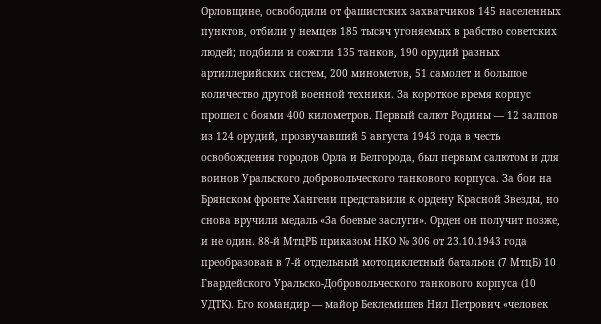Орловщине, освободили от фашистских захватчиков 145 населенных пунктов, отбили у немцев 185 тысяч угоняемых в рабство советских людей; подбили и сожгли 135 танков, 190 орудий разных артиллерийских систем, 200 минометов, 51 самолет и большое количество другой военной техники. За короткое время корпус прошел с боями 400 километров. Первый салют Родины — 12 залпов из 124 орудий, прозвучавший 5 августа 1943 года в честь освобождения городов Орла и Белгорода, был первым салютом и для воинов Уральского добровольческого танкового корпуса. За бои на Брянском фронте Хангени представили к ордену Красной Звезды, но снова вручили медаль «За боевые заслуги». Орден он получит позже, и не один. 88-й МтцРБ приказом НКО № 306 от 23.10.1943 года преобразован в 7-й отдельный мотоциклетный батальон (7 МтцБ) 10 Гвардейского Уральско-Добровольческого танкового корпуса (10 УДТК). Его командир — майор Беклемишев Нил Петрович «человек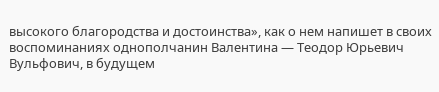высокого благородства и достоинства», как о нем напишет в своих воспоминаниях однополчанин Валентина — Теодор Юрьевич Вульфович, в будущем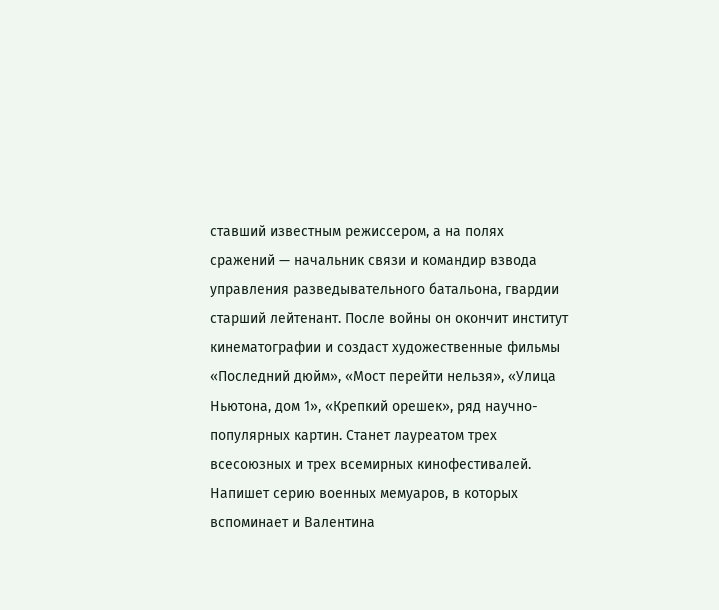ставший известным режиссером, а на полях сражений — начальник связи и командир взвода управления разведывательного батальона, гвардии старший лейтенант. После войны он окончит институт кинематографии и создаст художественные фильмы «Последний дюйм», «Мост перейти нельзя», «Улица Ньютона, дом 1», «Крепкий орешек», ряд научно-популярных картин. Станет лауреатом трех всесоюзных и трех всемирных кинофестивалей. Напишет серию военных мемуаров, в которых вспоминает и Валентина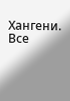Хангени. Все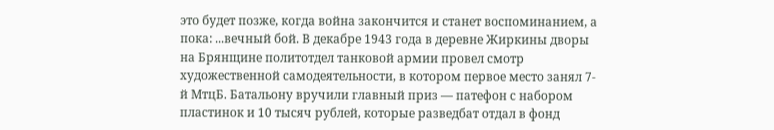это будет позже, когда война закончится и станет воспоминанием, а пока: ...вечный бой. В декабре 1943 года в деревне Жиркины дворы на Брянщине политотдел танковой армии провел смотр художественной самодеятельности, в котором первое место занял 7-й МтцБ. Батальону вручили главный приз — патефон с набором пластинок и 10 тысяч рублей, которые разведбат отдал в фонд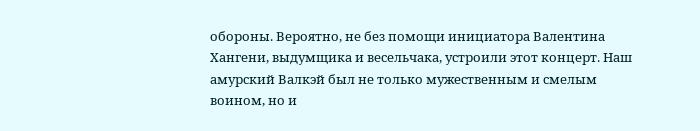обороны. Вероятно, не без помощи инициатора Валентина Хангени, выдумщика и весельчака, устроили этот концерт. Наш амурский Валкэй был не только мужественным и смелым воином, но и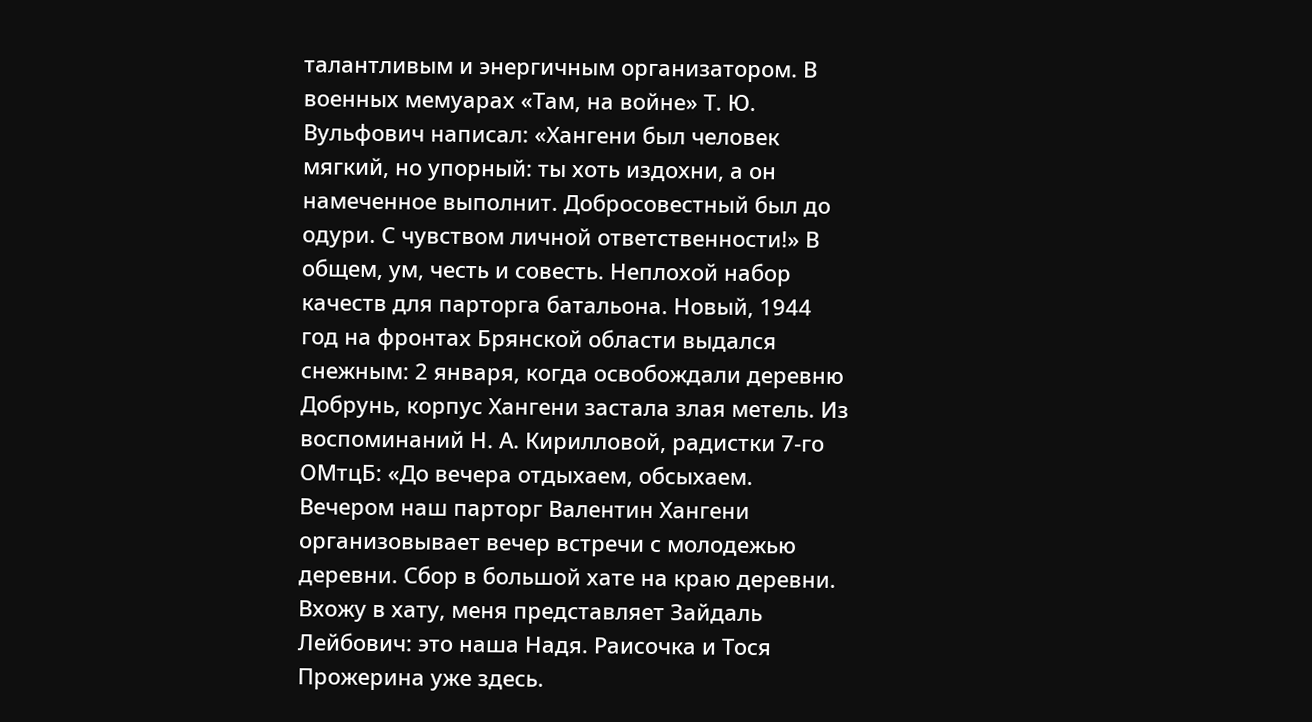талантливым и энергичным организатором. В военных мемуарах «Там, на войне» Т. Ю. Вульфович написал: «Хангени был человек мягкий, но упорный: ты хоть издохни, а он намеченное выполнит. Добросовестный был до одури. С чувством личной ответственности!» В общем, ум, честь и совесть. Неплохой набор качеств для парторга батальона. Новый, 1944 год на фронтах Брянской области выдался снежным: 2 января, когда освобождали деревню Добрунь, корпус Хангени застала злая метель. Из воспоминаний Н. А. Кирилловой, радистки 7-го ОМтцБ: «До вечера отдыхаем, обсыхаем. Вечером наш парторг Валентин Хангени организовывает вечер встречи с молодежью деревни. Сбор в большой хате на краю деревни. Вхожу в хату, меня представляет Зайдаль Лейбович: это наша Надя. Раисочка и Тося Прожерина уже здесь.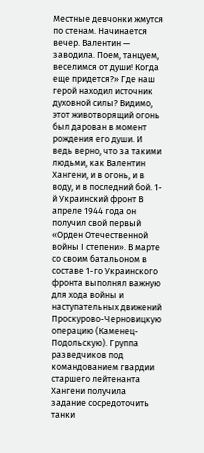Местные девчонки жмутся по стенам. Начинается вечер. Валентин — заводила. Поем, танцуем, веселимся от души! Когда еще придется?» Где наш герой находил источник духовной силы? Видимо, этот животворящий огонь был дарован в момент рождения его души. И ведь верно, что за такими людьми, как Валентин Хангени, и в огонь, и в воду, и в последний бой. 1-й Украинский фронт В апреле 1944 года он получил свой первый «Орден Отечественной войны I степени». В марте со своим батальоном в составе 1-го Украинского фронта выполнял важную для хода войны и наступательных движений Проскурово-Черновицкую операцию (Каменец-Подольскую). Группа разведчиков под командованием гвардии старшего лейтенанта Хангени получила задание сосредоточить танки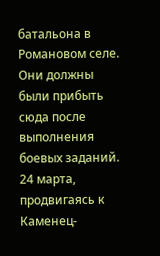батальона в Романовом селе. Они должны были прибыть сюда после выполнения боевых заданий. 24 марта, продвигаясь к Каменец-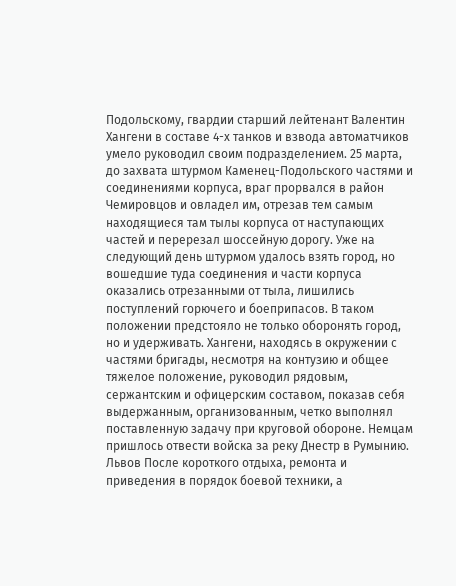Подольскому, гвардии старший лейтенант Валентин Хангени в составе 4-х танков и взвода автоматчиков умело руководил своим подразделением. 25 марта, до захвата штурмом Каменец-Подольского частями и соединениями корпуса, враг прорвался в район Чемировцов и овладел им, отрезав тем самым находящиеся там тылы корпуса от наступающих частей и перерезал шоссейную дорогу. Уже на следующий день штурмом удалось взять город, но вошедшие туда соединения и части корпуса оказались отрезанными от тыла, лишились поступлений горючего и боеприпасов. В таком положении предстояло не только оборонять город, но и удерживать. Хангени, находясь в окружении с частями бригады, несмотря на контузию и общее тяжелое положение, руководил рядовым, сержантским и офицерским составом, показав себя выдержанным, организованным, четко выполнял поставленную задачу при круговой обороне. Немцам пришлось отвести войска за реку Днестр в Румынию. Львов После короткого отдыха, ремонта и приведения в порядок боевой техники, а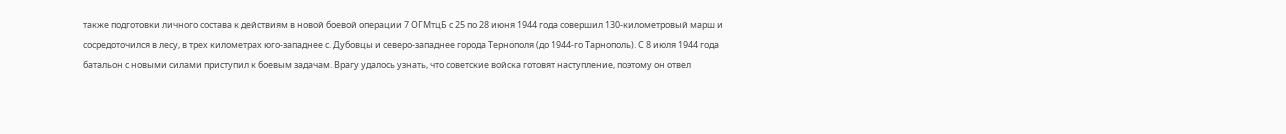также подготовки личного состава к действиям в новой боевой операции 7 ОГМтцБ с 25 по 28 июня 1944 года совершил 130-километровый марш и сосредоточился в лесу, в трех километрах юго-западнее с. Дубовцы и северо-западнее города Тернополя (до 1944-го Тарнополь). С 8 июля 1944 года батальон с новыми силами приступил к боевым задачам. Врагу удалось узнать, что советские войска готовят наступление, поэтому он отвел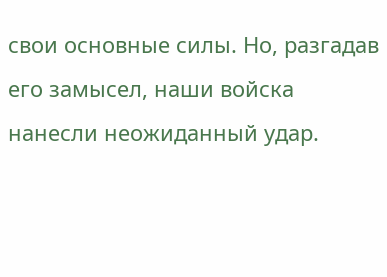свои основные силы. Но, разгадав его замысел, наши войска нанесли неожиданный удар.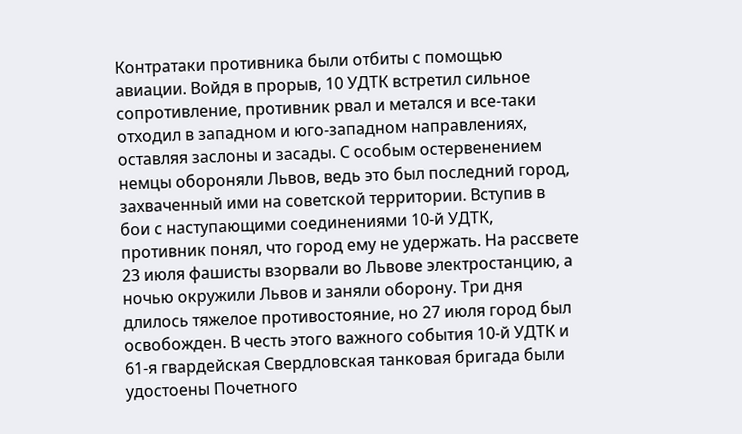Контратаки противника были отбиты с помощью авиации. Войдя в прорыв, 10 УДТК встретил сильное сопротивление, противник рвал и метался и все-таки отходил в западном и юго-западном направлениях, оставляя заслоны и засады. С особым остервенением немцы обороняли Львов, ведь это был последний город, захваченный ими на советской территории. Вступив в бои с наступающими соединениями 10-й УДТК, противник понял, что город ему не удержать. На рассвете 23 июля фашисты взорвали во Львове электростанцию, а ночью окружили Львов и заняли оборону. Три дня длилось тяжелое противостояние, но 27 июля город был освобожден. В честь этого важного события 10-й УДТК и 61-я гвардейская Свердловская танковая бригада были удостоены Почетного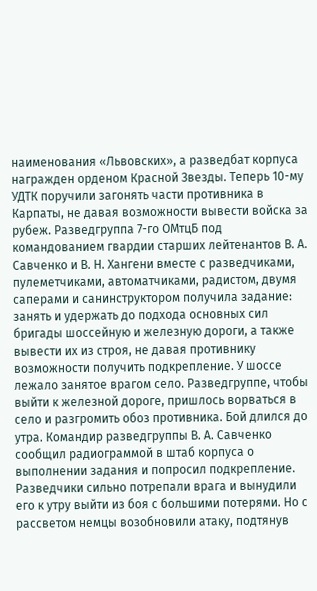наименования «Львовских», а разведбат корпуса награжден орденом Красной Звезды. Теперь 10-му УДТК поручили загонять части противника в Карпаты, не давая возможности вывести войска за рубеж. Разведгруппа 7-го ОМтцБ под командованием гвардии старших лейтенантов В. А. Савченко и В. Н. Хангени вместе с разведчиками, пулеметчиками, автоматчиками, радистом, двумя саперами и санинструктором получила задание: занять и удержать до подхода основных сил бригады шоссейную и железную дороги, а также вывести их из строя, не давая противнику возможности получить подкрепление. У шоссе лежало занятое врагом село. Разведгруппе, чтобы выйти к железной дороге, пришлось ворваться в село и разгромить обоз противника. Бой длился до утра. Командир разведгруппы В. А. Савченко сообщил радиограммой в штаб корпуса о выполнении задания и попросил подкрепление. Разведчики сильно потрепали врага и вынудили его к утру выйти из боя с большими потерями. Но с рассветом немцы возобновили атаку, подтянув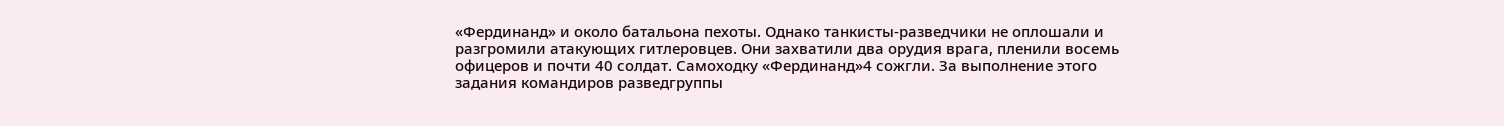«Фердинанд» и около батальона пехоты. Однако танкисты-разведчики не оплошали и разгромили атакующих гитлеровцев. Они захватили два орудия врага, пленили восемь офицеров и почти 40 солдат. Самоходку «Фердинанд»4 сожгли. За выполнение этого задания командиров разведгруппы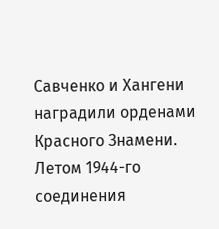Савченко и Хангени наградили орденами Красного Знамени. Летом 1944-го соединения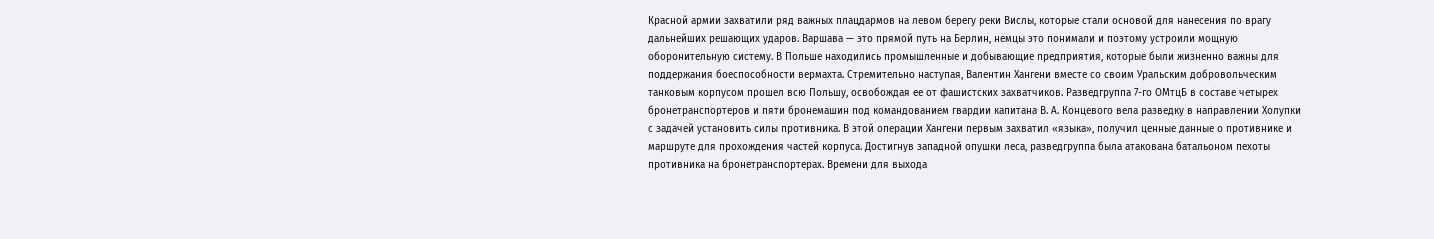Красной армии захватили ряд важных плацдармов на левом берегу реки Вислы, которые стали основой для нанесения по врагу дальнейших решающих ударов. Варшава — это прямой путь на Берлин, немцы это понимали и поэтому устроили мощную оборонительную систему. В Польше находились промышленные и добывающие предприятия, которые были жизненно важны для поддержания боеспособности вермахта. Стремительно наступая, Валентин Хангени вместе со своим Уральским добровольческим танковым корпусом прошел всю Польшу, освобождая ее от фашистских захватчиков. Разведгруппа 7-го ОМтцБ в составе четырех бронетранспортеров и пяти бронемашин под командованием гвардии капитана В. А. Концевого вела разведку в направлении Холупки с задачей установить силы противника. В этой операции Хангени первым захватил «языка», получил ценные данные о противнике и маршруте для прохождения частей корпуса. Достигнув западной опушки леса, разведгруппа была атакована батальоном пехоты противника на бронетранспортерах. Времени для выхода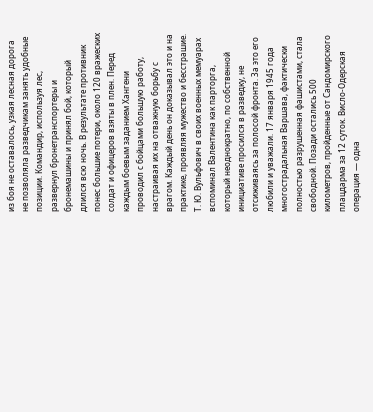из боя не оставалось, узкая лесная дорога не позволяла разведчикам занять удобные позиции. Командир, используя лес, развернул бронетранспортеры и бронемашины и принял бой, который длился всю ночь. В результате противник понес большие потери, около 120 вражеских солдат и офицеров взяты в плен. Перед каждым боевым заданием Хангени проводил с бойцами большую работу, настраивая их на отважную борьбу с врагом. Каждый день он доказывал это и на практике, проявляя мужество и бесстрашие. Т. Ю. Вульфович в своих военных мемуарах вспоминал Валентина как парторга, который неоднократно, по собственной инициативе просился в разведку, не отсиживаясь за полосой фронта. За это его любили и уважали. 17 января 1945 года многострадальная Варшава, фактически полностью разрушенная фашистами, стала свободной. Позади остались 500 километров, пройденные от Сандомирского плацдарма за 12 суток. Висло-Одерская операция — одна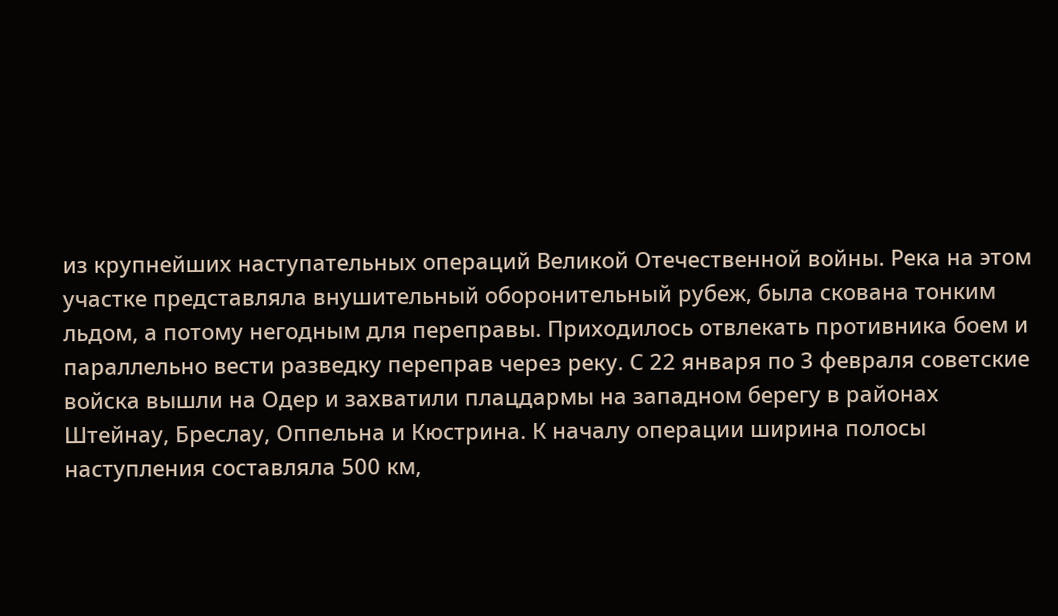из крупнейших наступательных операций Великой Отечественной войны. Река на этом участке представляла внушительный оборонительный рубеж, была скована тонким льдом, а потому негодным для переправы. Приходилось отвлекать противника боем и параллельно вести разведку переправ через реку. С 22 января по 3 февраля советские войска вышли на Одер и захватили плацдармы на западном берегу в районах Штейнау, Бреслау, Оппельна и Кюстрина. К началу операции ширина полосы наступления составляла 500 км,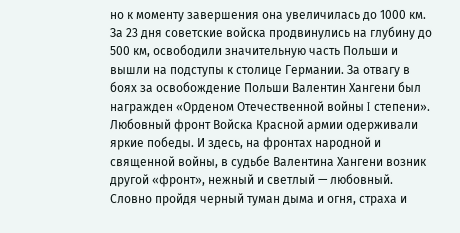но к моменту завершения она увеличилась до 1000 км. За 23 дня советские войска продвинулись на глубину до 500 км, освободили значительную часть Польши и вышли на подступы к столице Германии. За отвагу в боях за освобождение Польши Валентин Хангени был награжден «Орденом Отечественной войны I степени». Любовный фронт Войска Красной армии одерживали яркие победы. И здесь, на фронтах народной и священной войны, в судьбе Валентина Хангени возник другой «фронт», нежный и светлый — любовный. Словно пройдя черный туман дыма и огня, страха и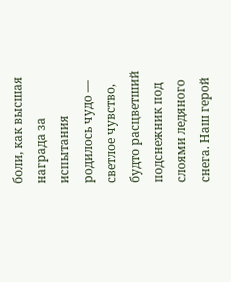боли, как высшая награда за испытания родилось чудо — светлое чувство, будто расцветший подснежник под слоями ледяного снега. Наш герой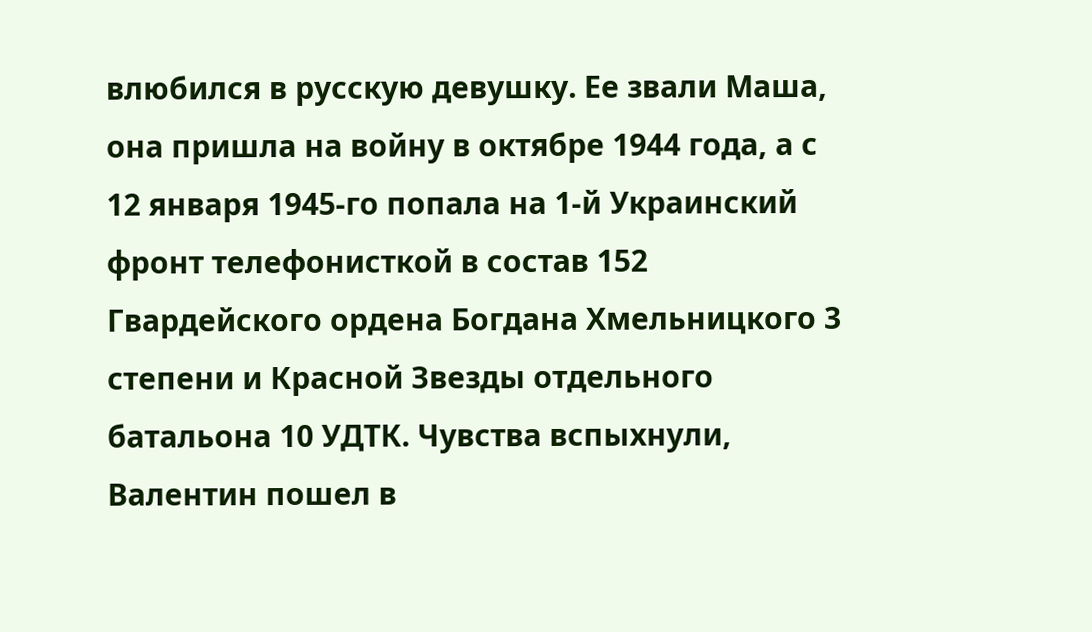влюбился в русскую девушку. Ее звали Маша, она пришла на войну в октябре 1944 года, а с 12 января 1945-го попала на 1-й Украинский фронт телефонисткой в состав 152 Гвардейского ордена Богдана Хмельницкого 3 степени и Красной Звезды отдельного батальона 10 УДТК. Чувства вспыхнули, Валентин пошел в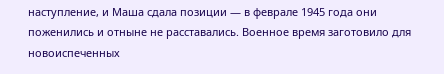наступление, и Маша сдала позиции — в феврале 1945 года они поженились и отныне не расставались. Военное время заготовило для новоиспеченных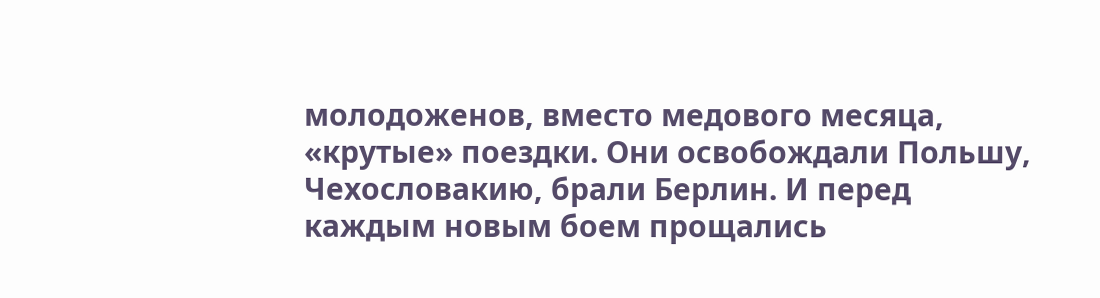молодоженов, вместо медового месяца, «крутые» поездки. Они освобождали Польшу, Чехословакию, брали Берлин. И перед каждым новым боем прощались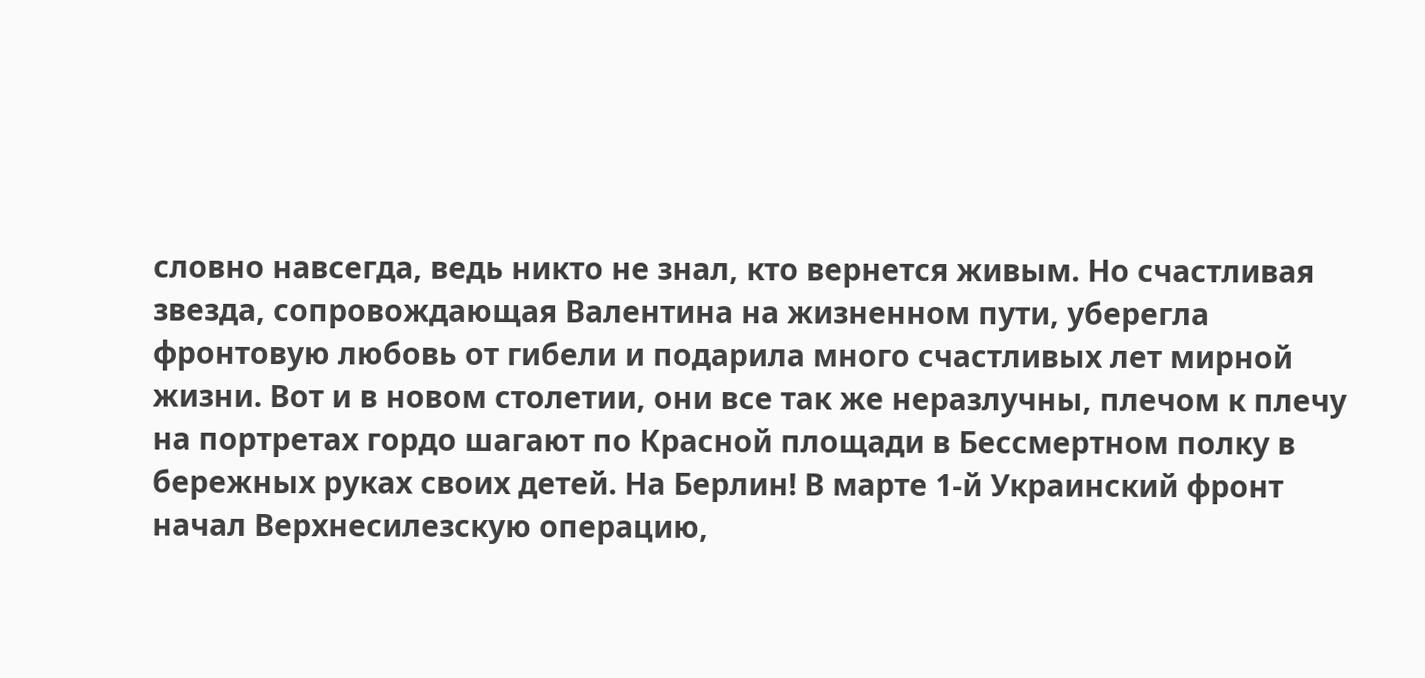словно навсегда, ведь никто не знал, кто вернется живым. Но счастливая звезда, сопровождающая Валентина на жизненном пути, уберегла фронтовую любовь от гибели и подарила много счастливых лет мирной жизни. Вот и в новом столетии, они все так же неразлучны, плечом к плечу на портретах гордо шагают по Красной площади в Бессмертном полку в бережных руках своих детей. На Берлин! В марте 1-й Украинский фронт начал Верхнесилезскую операцию,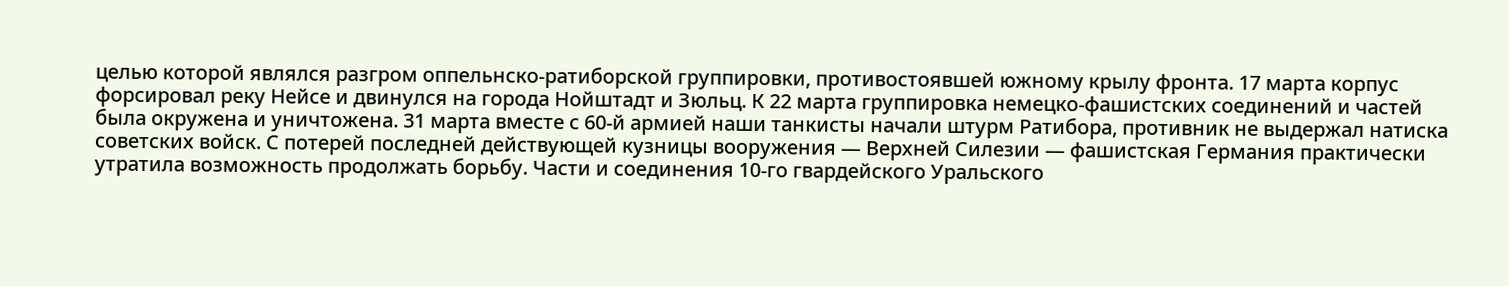целью которой являлся разгром оппельнско-ратиборской группировки, противостоявшей южному крылу фронта. 17 марта корпус форсировал реку Нейсе и двинулся на города Нойштадт и Зюльц. К 22 марта группировка немецко-фашистских соединений и частей была окружена и уничтожена. 31 марта вместе с 60-й армией наши танкисты начали штурм Ратибора, противник не выдержал натиска советских войск. С потерей последней действующей кузницы вооружения — Верхней Силезии — фашистская Германия практически утратила возможность продолжать борьбу. Части и соединения 10-го гвардейского Уральского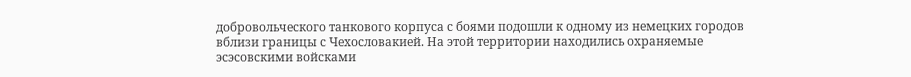добровольческого танкового корпуса с боями подошли к одному из немецких городов вблизи границы с Чехословакией. На этой территории находились охраняемые эсэсовскими войсками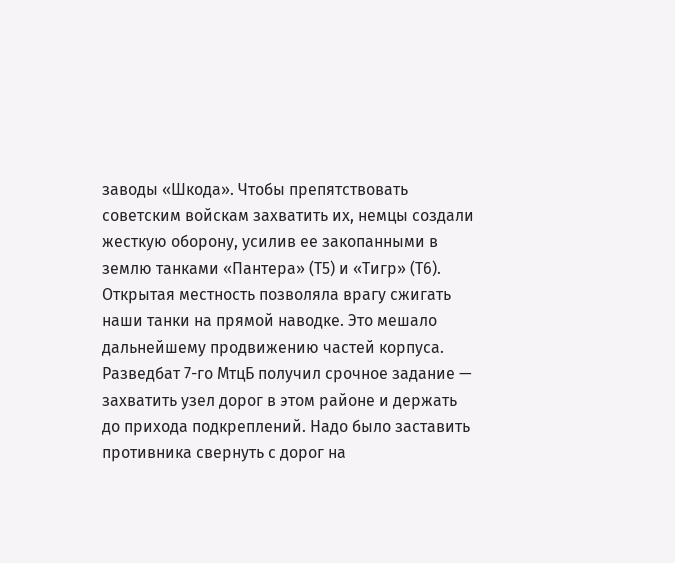заводы «Шкода». Чтобы препятствовать советским войскам захватить их, немцы создали жесткую оборону, усилив ее закопанными в землю танками «Пантера» (Т5) и «Тигр» (Т6). Открытая местность позволяла врагу сжигать наши танки на прямой наводке. Это мешало дальнейшему продвижению частей корпуса. Разведбат 7-го МтцБ получил срочное задание — захватить узел дорог в этом районе и держать до прихода подкреплений. Надо было заставить противника свернуть с дорог на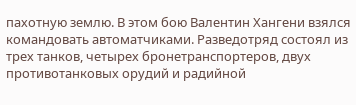пахотную землю. В этом бою Валентин Хангени взялся командовать автоматчиками. Разведотряд состоял из трех танков, четырех бронетранспортеров, двух противотанковых орудий и радийной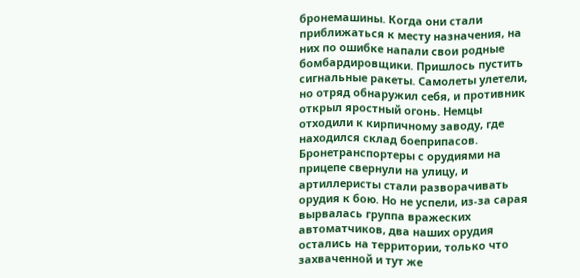бронемашины. Когда они стали приближаться к месту назначения, на них по ошибке напали свои родные бомбардировщики. Пришлось пустить сигнальные ракеты. Самолеты улетели, но отряд обнаружил себя, и противник открыл яростный огонь. Немцы отходили к кирпичному заводу, где находился склад боеприпасов. Бронетранспортеры с орудиями на прицепе свернули на улицу, и артиллеристы стали разворачивать орудия к бою. Но не успели, из-за сарая вырвалась группа вражеских автоматчиков, два наших орудия остались на территории, только что захваченной и тут же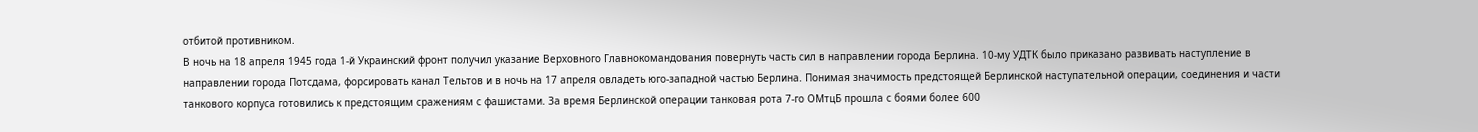отбитой противником.
В ночь на 18 апреля 1945 года 1-й Украинский фронт получил указание Верховного Главнокомандования повернуть часть сил в направлении города Берлина. 10-му УДТК было приказано развивать наступление в направлении города Потсдама, форсировать канал Тельтов и в ночь на 17 апреля овладеть юго-западной частью Берлина. Понимая значимость предстоящей Берлинской наступательной операции, соединения и части танкового корпуса готовились к предстоящим сражениям с фашистами. За время Берлинской операции танковая рота 7-го ОМтцБ прошла с боями более 600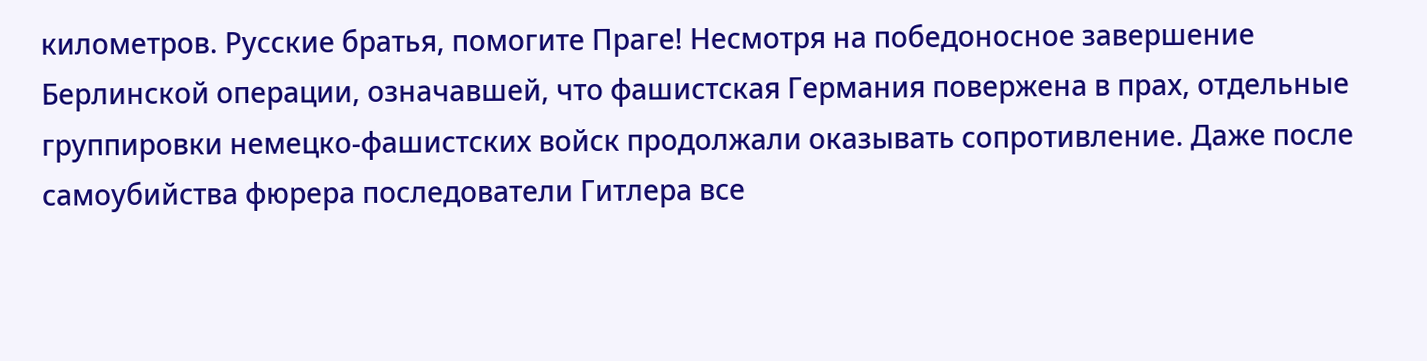километров. Русские братья, помогите Праге! Несмотря на победоносное завершение Берлинской операции, означавшей, что фашистская Германия повержена в прах, отдельные группировки немецко-фашистских войск продолжали оказывать сопротивление. Даже после самоубийства фюрера последователи Гитлера все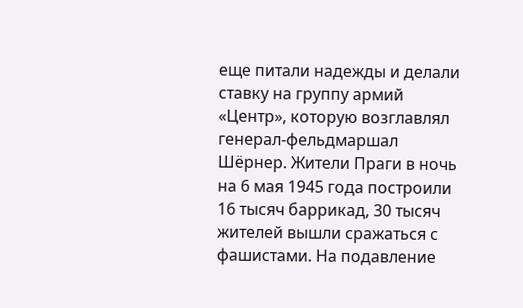еще питали надежды и делали ставку на группу армий «Центр», которую возглавлял генерал-фельдмаршал Шёрнер. Жители Праги в ночь на 6 мая 1945 года построили 16 тысяч баррикад, 30 тысяч жителей вышли сражаться с фашистами. На подавление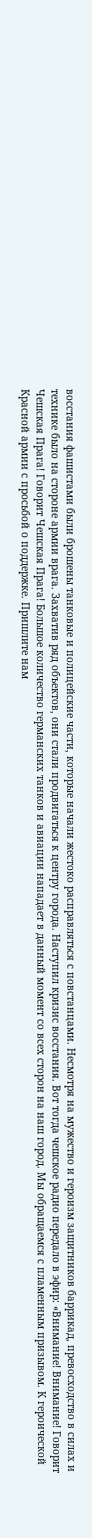восстания фашистами были брошены танковые и полицейские части, которые начали жестоко расправляться с повстанцами. Несмотря на мужество и героизм защитников баррикад, превосходство в силах и технике было на стороне армии врага. Захватив ряд объектов, они стали продвигаться к центру города. Наступил кризис восстания. Вот тогда чешское радио передало в эфир: «Внимание! Внимание! Говорит Чешская Прага! Говорит Чешская Прага! Большое количество германских танков и авиации нападает в данный момент со всех сторон на наш город. Мы обращаемся с пламенным призывом. К героической Красной армии с просьбой о поддержке. Пришлите нам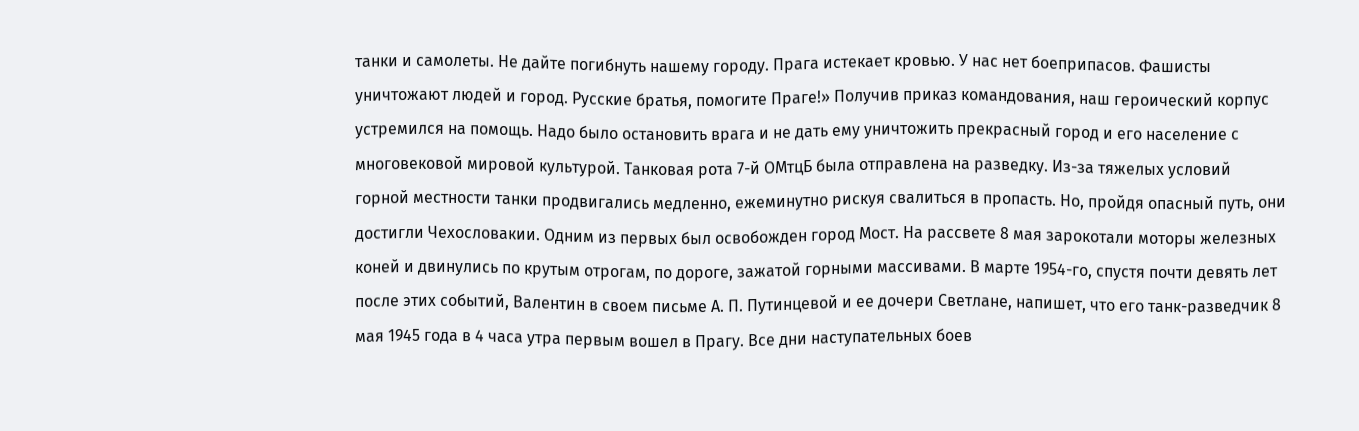танки и самолеты. Не дайте погибнуть нашему городу. Прага истекает кровью. У нас нет боеприпасов. Фашисты уничтожают людей и город. Русские братья, помогите Праге!» Получив приказ командования, наш героический корпус устремился на помощь. Надо было остановить врага и не дать ему уничтожить прекрасный город и его население с многовековой мировой культурой. Танковая рота 7-й ОМтцБ была отправлена на разведку. Из-за тяжелых условий горной местности танки продвигались медленно, ежеминутно рискуя свалиться в пропасть. Но, пройдя опасный путь, они достигли Чехословакии. Одним из первых был освобожден город Мост. На рассвете 8 мая зарокотали моторы железных коней и двинулись по крутым отрогам, по дороге, зажатой горными массивами. В марте 1954-го, спустя почти девять лет после этих событий, Валентин в своем письме А. П. Путинцевой и ее дочери Светлане, напишет, что его танк-разведчик 8 мая 1945 года в 4 часа утра первым вошел в Прагу. Все дни наступательных боев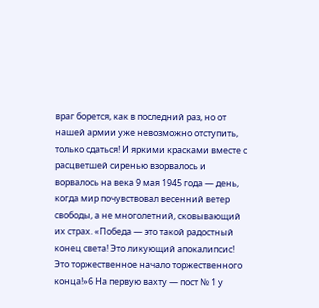враг борется, как в последний раз, но от нашей армии уже невозможно отступить, только сдаться! И яркими красками вместе с расцветшей сиренью взорвалось и ворвалось на века 9 мая 1945 года — день, когда мир почувствовал весенний ветер свободы, а не многолетний, сковывающий их страх. «Победа — это такой радостный конец света! Это ликующий апокалипсис! Это торжественное начало торжественного конца!»6 На первую вахту — пост № 1 у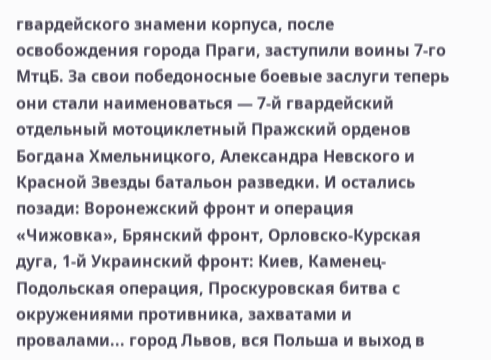гвардейского знамени корпуса, после освобождения города Праги, заступили воины 7-го МтцБ. За свои победоносные боевые заслуги теперь они стали наименоваться — 7-й гвардейский отдельный мотоциклетный Пражский орденов Богдана Хмельницкого, Александра Невского и Красной Звезды батальон разведки. И остались позади: Воронежский фронт и операция «Чижовка», Брянский фронт, Орловско-Курская дуга, 1-й Украинский фронт: Киев, Каменец-Подольская операция, Проскуровская битва с окружениями противника, захватами и провалами... город Львов, вся Польша и выход в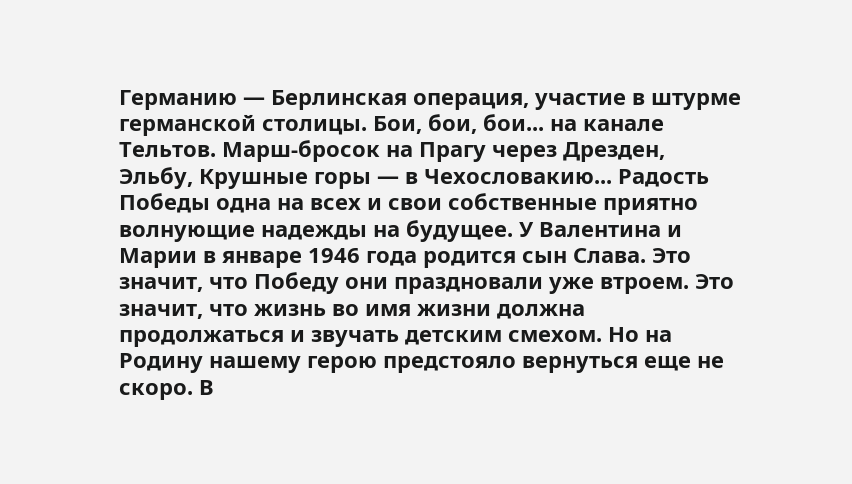Германию — Берлинская операция, участие в штурме германской столицы. Бои, бои, бои... на канале Тельтов. Марш-бросок на Прагу через Дрезден, Эльбу, Крушные горы — в Чехословакию... Радость Победы одна на всех и свои собственные приятно волнующие надежды на будущее. У Валентина и Марии в январе 1946 года родится сын Слава. Это значит, что Победу они праздновали уже втроем. Это значит, что жизнь во имя жизни должна продолжаться и звучать детским смехом. Но на Родину нашему герою предстояло вернуться еще не скоро. В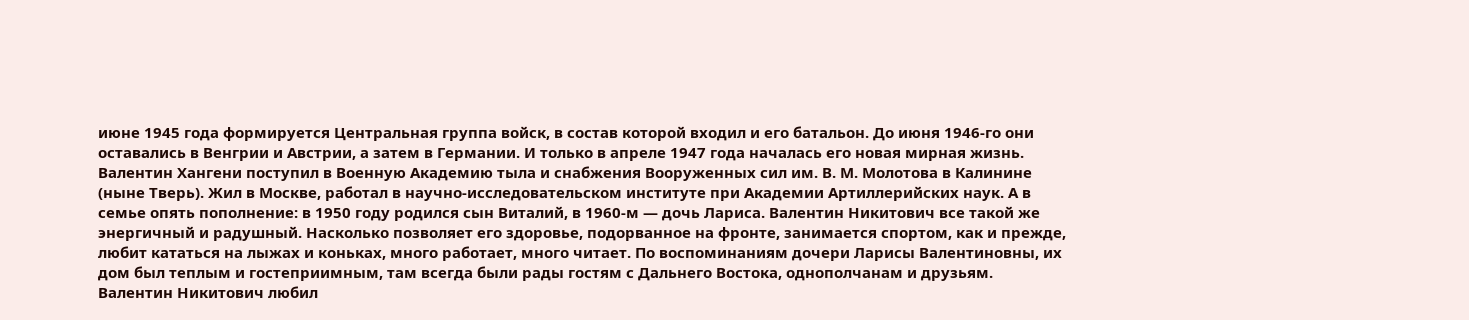июне 1945 года формируется Центральная группа войск, в состав которой входил и его батальон. До июня 1946-го они оставались в Венгрии и Австрии, а затем в Германии. И только в апреле 1947 года началась его новая мирная жизнь. Валентин Хангени поступил в Военную Академию тыла и снабжения Вооруженных сил им. В. М. Молотова в Калинине (ныне Тверь). Жил в Москве, работал в научно-исследовательском институте при Академии Артиллерийских наук. А в семье опять пополнение: в 1950 году родился сын Виталий, в 1960-м — дочь Лариса. Валентин Никитович все такой же энергичный и радушный. Насколько позволяет его здоровье, подорванное на фронте, занимается спортом, как и прежде, любит кататься на лыжах и коньках, много работает, много читает. По воспоминаниям дочери Ларисы Валентиновны, их дом был теплым и гостеприимным, там всегда были рады гостям с Дальнего Востока, однополчанам и друзьям. Валентин Никитович любил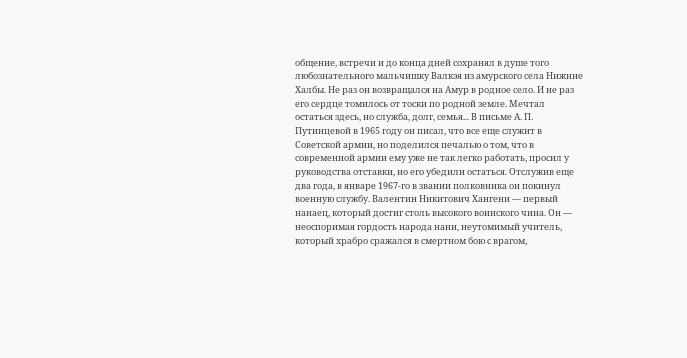общение, встречи и до конца дней сохранял в душе того любознательного мальчишку Валкэя из амурского села Нижние Халбы. Не раз он возвращался на Амур в родное село. И не раз его сердце томилось от тоски по родной земле. Мечтал остаться здесь, но служба, долг, семья... В письме А. П. Путинцевой в 1965 году он писал, что все еще служит в Советской армии, но поделился печалью о том, что в современной армии ему уже не так легко работать, просил у руководства отставки, но его убедили остаться. Отслужив еще два года, в январе 1967-го в звании полковника он покинул военную службу. Валентин Никитович Хангени — первый нанаец, который достиг столь высокого воинского чина. Он — неоспоримая гордость народа нани, неутомимый учитель, который храбро сражался в смертном бою с врагом,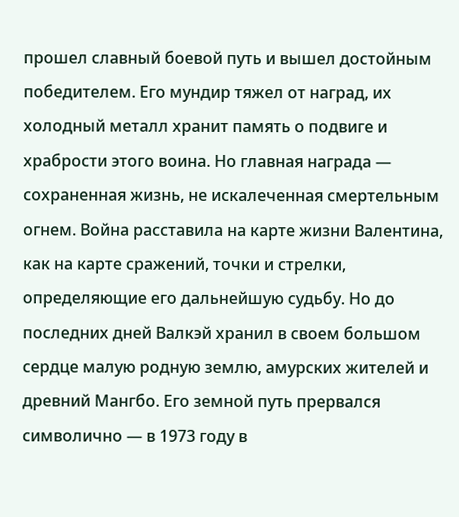прошел славный боевой путь и вышел достойным победителем. Его мундир тяжел от наград, их холодный металл хранит память о подвиге и храбрости этого воина. Но главная награда — сохраненная жизнь, не искалеченная смертельным огнем. Война расставила на карте жизни Валентина, как на карте сражений, точки и стрелки, определяющие его дальнейшую судьбу. Но до последних дней Валкэй хранил в своем большом сердце малую родную землю, амурских жителей и древний Мангбо. Его земной путь прервался символично — в 1973 году в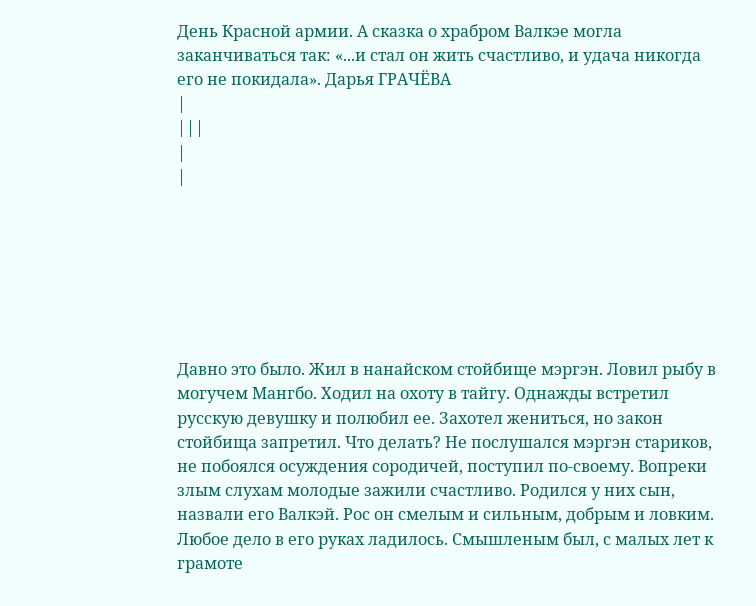День Красной армии. А сказка о храбром Валкэе могла заканчиваться так: «...и стал он жить счастливо, и удача никогда его не покидала». Дарья ГРАЧЁВА
|
|||
|
|







Давно это было. Жил в нанайском стойбище мэргэн. Ловил рыбу в могучем Мангбо. Ходил на охоту в тайгу. Однажды встретил русскую девушку и полюбил ее. Захотел жениться, но закон стойбища запретил. Что делать? Не послушался мэргэн стариков, не побоялся осуждения сородичей, поступил по-своему. Вопреки злым слухам молодые зажили счастливо. Родился у них сын, назвали его Валкэй. Рос он смелым и сильным, добрым и ловким. Любое дело в его руках ладилось. Смышленым был, с малых лет к грамоте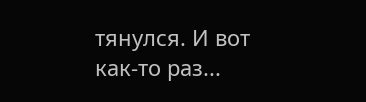тянулся. И вот как-то раз...